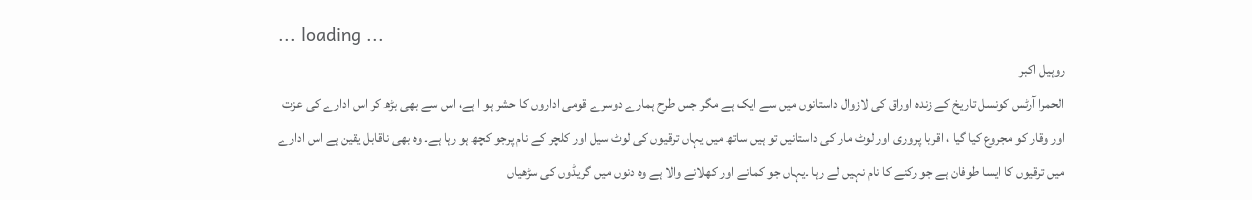... loading ...
روہیل اکبر
الحمرا آرٹس کونسل تاریخ کے زندہ اوراق کی لازوال داستانوں میں سے ایک ہے مگر جس طرح ہمارے دوسرے قومی اداروں کا حشر ہو ا ہے، اس سے بھی بڑھ کر اس ادارے کی عزت اور وقار کو مجروع کیا گیا ، اقربا پروری اور لوٹ مار کی داستانیں تو ہیں ساتھ میں یہاں ترقیوں کی لوٹ سیل اور کلچر کے نام پرجو کچھ ہو رہا ہے۔ وہ بھی ناقابل یقین ہے اس ادارے میں ترقیوں کا ایسا طوفان ہے جو رکنے کا نام نہیں لے رہا ۔یہاں جو کمانے اور کھلانے والا ہے وہ دنوں میں گریڈوں کی سڑھیاں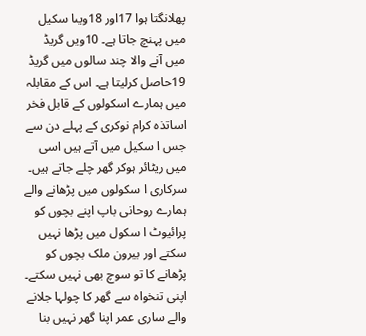پھلانگتا ہوا 17اور 18ویںا سکیل میں پہنچ جاتا ہے۔ 10ویں گریڈ میں آنے والا چند سالوں میں گریڈ 19حاصل کرلیتا ہے۔ اس کے مقابلہ میں ہمارے اسکولوں کے قابل فخر اساتذہ کرام نوکری کے پہلے دن سے جس ا سکیل میں آتے ہیں اسی میں ریٹائر ہوکر گھر چلے جاتے ہیں۔ سرکاری ا سکولوں میں پڑھانے والے ہمارے روحانی باپ اپنے بچوں کو پرائیوٹ ا سکول میں پڑھا نہیں سکتے اور بیرون ملک بچوں کو پڑھانے کا تو سوچ بھی نہیں سکتے۔ اپنی تنخواہ سے گھر کا چولہا جلانے والے ساری عمر اپنا گھر نہیں بنا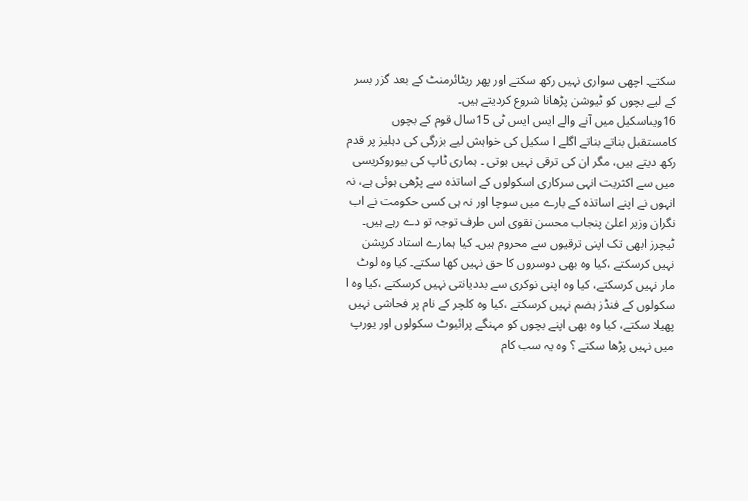سکتے۔ اچھی سواری نہیں رکھ سکتے اور پھر ریٹائرمنٹ کے بعد گزر بسر کے لیے بچوں کو ٹیوشن پڑھانا شروع کردیتے ہیں۔
16ویںاسکیل میں آنے والے ایس ایس ٹی 15سال قوم کے بچوں کامستقبل بناتے بناتے اگلے ا سکیل کی خواہش لیے بزرگی کی دہلیز پر قدم رکھ دیتے ہیں، مگر ان کی ترقی نہیں ہوتی ۔ ہماری ٹاپ کی بیوروکریسی میں سے اکثریت انہی سرکاری اسکولوں کے اساتذہ سے پڑھی ہوئی ہے، نہ انہوں نے اپنے اساتذہ کے بارے میں سوچا اور نہ ہی کسی حکومت نے اب نگران وزیر اعلیٰ پنجاب محسن نقوی اس طرف توجہ تو دے رہے ہیں۔ ٹیچرز ابھی تک اپنی ترقیوں سے محروم ہیں۔ کیا ہمارے استاد کرپشن نہیں کرسکتے ،کیا وہ بھی دوسروں کا حق نہیں کھا سکتے۔ کیا وہ لوٹ مار نہیں کرسکتے، کیا وہ اپنی نوکری سے بددیانتی نہیں کرسکتے ،کیا وہ ا سکولوں کے فنڈز ہضم نہیں کرسکتے ،کیا وہ کلچر کے نام پر فحاشی نہیں پھیلا سکتے، کیا وہ بھی اپنے بچوں کو مہنگے پرائیوٹ سکولوں اور یورپ میں نہیں پڑھا سکتے ؟ وہ یہ سب کام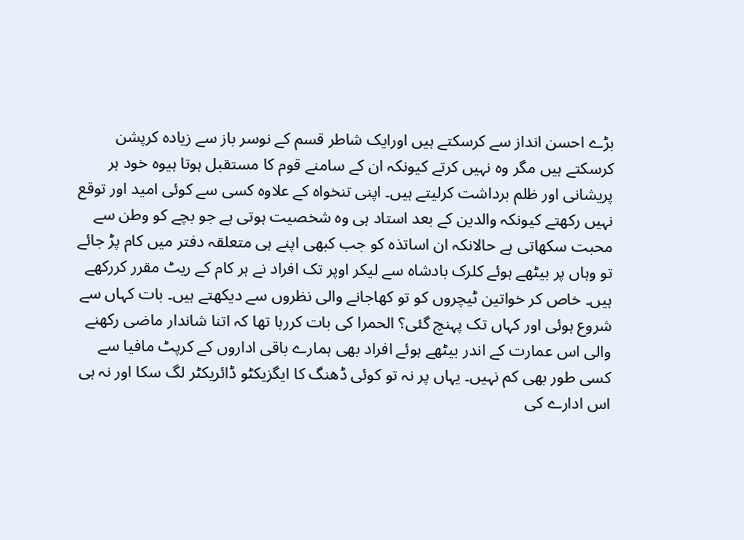بڑے احسن انداز سے کرسکتے ہیں اورایک شاطر قسم کے نوسر باز سے زیادہ کرپشن کرسکتے ہیں مگر وہ نہیں کرتے کیونکہ ان کے سامنے قوم کا مستقبل ہوتا ہیوہ خود ہر پریشانی اور ظلم برداشت کرلیتے ہیں۔ اپنی تنخواہ کے علاوہ کسی سے کوئی امید اور توقع نہیں رکھتے کیونکہ والدین کے بعد استاد ہی وہ شخصیت ہوتی ہے جو بچے کو وطن سے محبت سکھاتی ہے حالانکہ ان اساتذہ کو جب کبھی اپنے ہی متعلقہ دفتر میں کام پڑ جائے تو وہاں پر بیٹھے ہوئے کلرک بادشاہ سے لیکر اوپر تک افراد نے ہر کام کے ریٹ مقرر کررکھے ہیں۔ خاص کر خواتین ٹیچروں کو تو کھاجانے والی نظروں سے دیکھتے ہیں۔ بات کہاں سے شروع ہوئی اور کہاں تک پہنچ گئی؟ الحمرا کی بات کررہا تھا کہ اتنا شاندار ماضی رکھنے والی اس عمارت کے اندر بیٹھے ہوئے افراد بھی ہمارے باقی اداروں کے کرپٹ مافیا سے کسی طور بھی کم نہیں۔ یہاں پر نہ تو کوئی ڈھنگ کا ایگزیکٹو ڈائریکٹر لگ سکا اور نہ ہی اس ادارے کی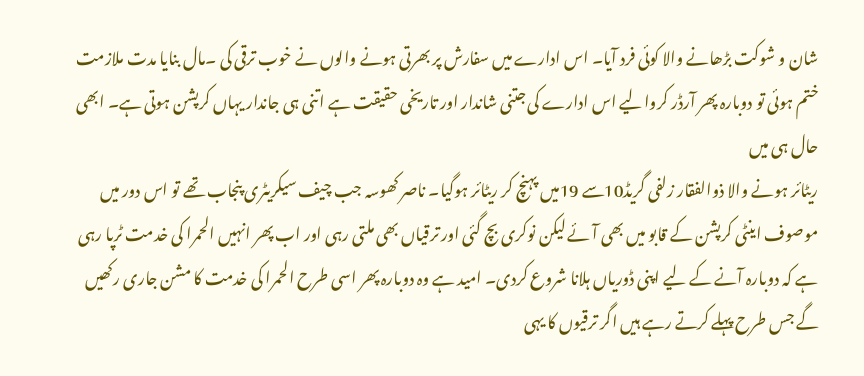شان و شوکت بڑھانے والا کوئی فرد آیا۔ اس ادارے میں سفارش پر بھرتی ہونے والوں نے خوب ترقی کی ۔مال بنایا مدت ملازمت ختم ہوئی تو دوبارہ پھر آرڈر کروالیے اس ادارے کی جتنی شاندار اور تاریخی حقیقت ہے اتنی ہی جاندار یہاں کرپشن ہوتی ہے۔ ابھی حال ہی میں
ریٹائر ہونے والا ذوالفقار زلفی گریڈ10سے 19میں پہنچ کر ریٹائر ہوگیا۔ ناصر کھوسہ جب چیف سیکریٹری پنجاب تھے تو اس دور میں موصوف اینٹی کرپشن کے قابو میں بھی آئے لیکن نوکری بچ گئی اور ترقیاں بھی ملتی رہی اور اب پھر انہیں الحمرا کی خدمت ٹرپا رہی ہے کہ دوبارہ آنے کے لیے اپنی ڈوریاں ہلانا شروع کردی۔ امید ہے وہ دوبارہ پھر اسی طرح الحمرا کی خدمت کا مشن جاری رکھیں گے جس طرح پہلے کرتے رہے ہیں اگر ترقیوں کا یہی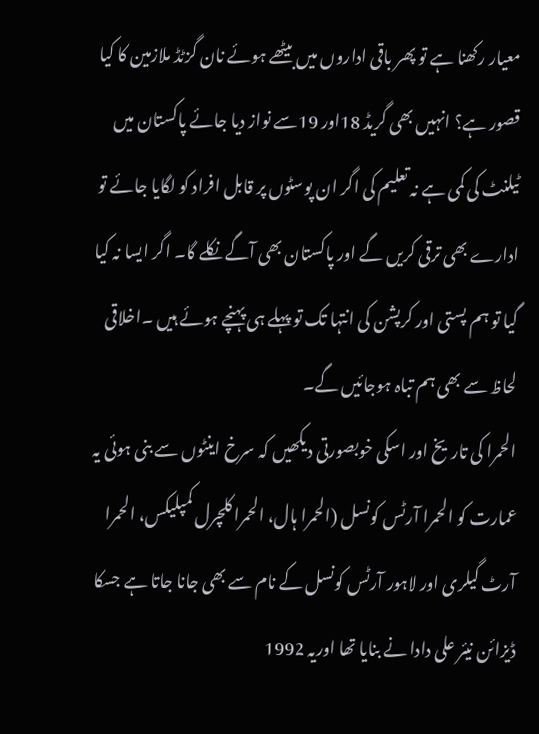معیار رکھنا ہے تو پھر باقی اداروں میں بیٹھے ہوئے نان گزٹڈ ملازمین کا کیا قصور ہے؟ انہیں بھی گریڈ 18اور 19سے نواز دیا جائے پاکستان میں ٹیلنٹ کی کمی ہے نہ تعلیم کی اگر ان پوسٹوں پر قابل افراد کو لگایا جائے تو ادارے بھی ترقی کریں گے اور پاکستان بھی آگے نکلے گا۔ اگر ایسا نہ کیا گیا تو ہم پستی اور کرپشن کی انتہا تک تو پہلے ہی پہنچے ہوئے ہیں ۔اخلاقی لحاظ سے بھی ہم تباہ ہوجائیں گے۔
الحمرا کی تاریخ اور اسکی خوبصورتی دیکھیں کہ سرخ اینٹوں سے بنی ہوئی یہ عمارت کو الحمرا آرٹس کونسل (الحمرا ہال، الحمرا کلچرل کمپلیکس، الحمرا آرٹ گیلری اور لاہور آرٹس کونسل کے نام سے بھی جانا جاتا ہے جسکا ڈیزائن نیئر علی دادا نے بنایا تھا اوریہ 1992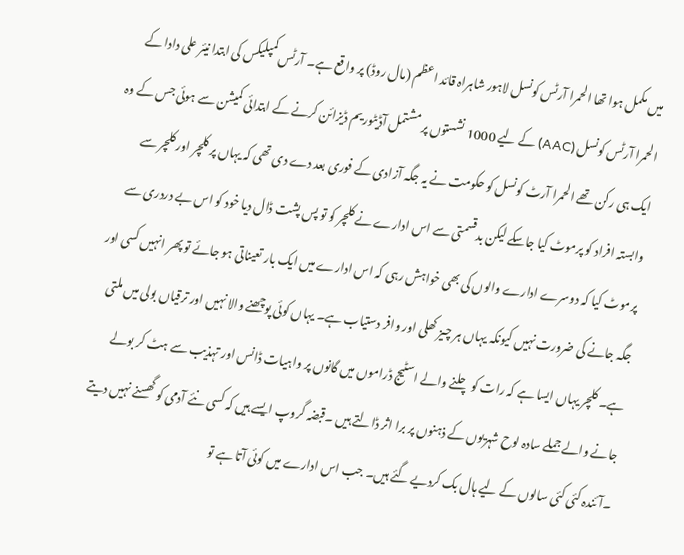میں مکمل ہوا تھا الحمرا آرٹس کونسل لاہور شاہراہ قائد اعظم (مال روڈ) پر واقع ہے۔ آرٹس کمپلیکس کی ابتدا نیئر علی دادا کے الحمرا آرٹس کونسل (AAC) کے لیے 1000 نشستوں پر مشتمل آڈیٹوریم ڈیزائن کرنے کے ابتدائی کمیشن سے ہوئی جس کے وہ ایک ہی رکن تھے الحمرا آرٹ کونسل کو حکومت نے یہ جگہ آزادی کے فوری بعد دے دی تھی کہ یہاں پر کلچر اور کلچر سے وابستہ افراد کو پرموٹ کیا جاسکے لیکن بدقسمتی سے اس ادارے نے کلچر کو تو پس پشت ڈال دیا خود کو اس بے دردری سے پرموٹ کیا کہ دوسرے ادارے والوں کی بھی خواہش رہی کہ اس ادارے میں ایک بار تعیناتی ہو جائے تو پھر انہیں کسی اور جگہ جانے کی ضرورت نہیں کیونکہ یہاں ہر چیز کھلی اور وافر دستیاب ہے۔ یہاں کوئی پوچھنے والا نہیں اور ترقیاں بولی میں ملتی ہے۔ کلچر یہاں ایسا ہے کہ رات کو چلنے والے اسٹیج ڈراموں میں گانوں پر واہیات ڈانس اور تہذیب سے ہٹ کر بولے جانے والے جملے سادہ لوح شہریوں کے ذہنوں پر برا اثر ڈالتے ہیں ۔قبضہ گروپ ایسے ہیں کہ کسی نئے آدمی کو گھسنے نہیں دیتے ۔آئندہ کئی کئی سالوں کے لیے ہال بک کردیے گئے ہیں۔ جب اس ادارے میں کوئی آتا ہے تو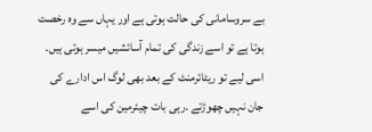بے سروسامانی کی حالت ہوتی ہے اور یہاں سے وہ رخصت ہوتا ہے تو اسے زندگی کی تمام آسائشیں میسر ہوتی ہیں۔ اسی لیے تو ریٹائرمنٹ کے بعد بھی لوگ اس ادارے کی جان نہیں چھوڑتے ۔رہی بات چیئرمین کی اسے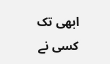ابھی تک کسی نے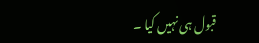قبول ہی نہیں کیا ۔